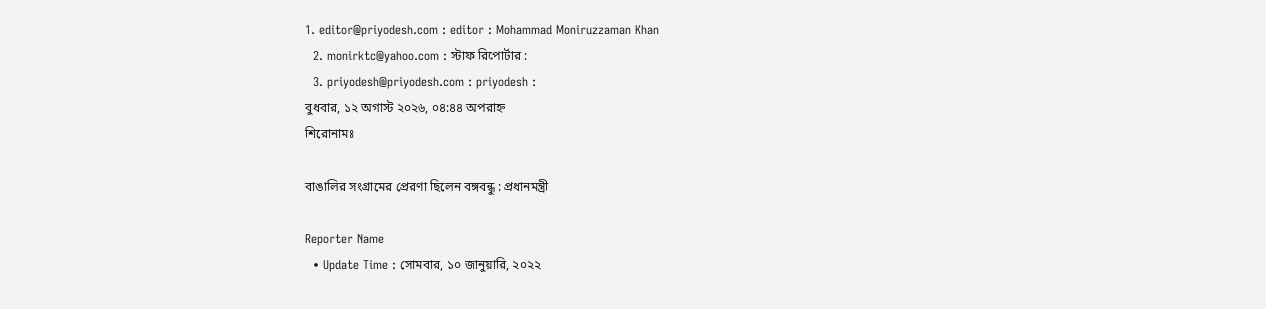1. editor@priyodesh.com : editor : Mohammad Moniruzzaman Khan
  2. monirktc@yahoo.com : স্টাফ রিপোর্টার :
  3. priyodesh@priyodesh.com : priyodesh :
বুধবার, ১২ অগাস্ট ২০২৬, ০৪:৪৪ অপরাহ্ন
শিরোনামঃ

বাঙালির সংগ্রামের প্রেরণা ছিলেন বঙ্গবন্ধু : প্রধানমন্ত্রী

Reporter Name
  • Update Time : সোমবার, ১০ জানুয়ারি, ২০২২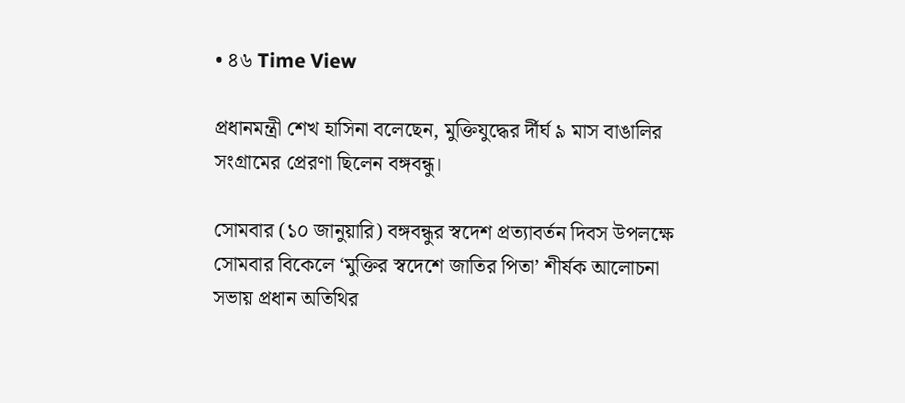• ৪৬ Time View

প্রধানমন্ত্রী শেখ হাসিনা বলেছেন, মুক্তিযুদ্ধের র্দীর্ঘ ৯ মাস বাঙালির সংগ্রামের প্রেরণা ছিলেন বঙ্গবন্ধু।

সোমবার (১০ জানুয়ারি) বঙ্গবন্ধুর স্বদেশ প্রত্যাবর্তন দিবস উপলক্ষে সোমবার বিকেলে ‘মুক্তির স্বদেশে জাতির পিতা’ শীর্ষক আলোচনা সভায় প্রধান অতিথির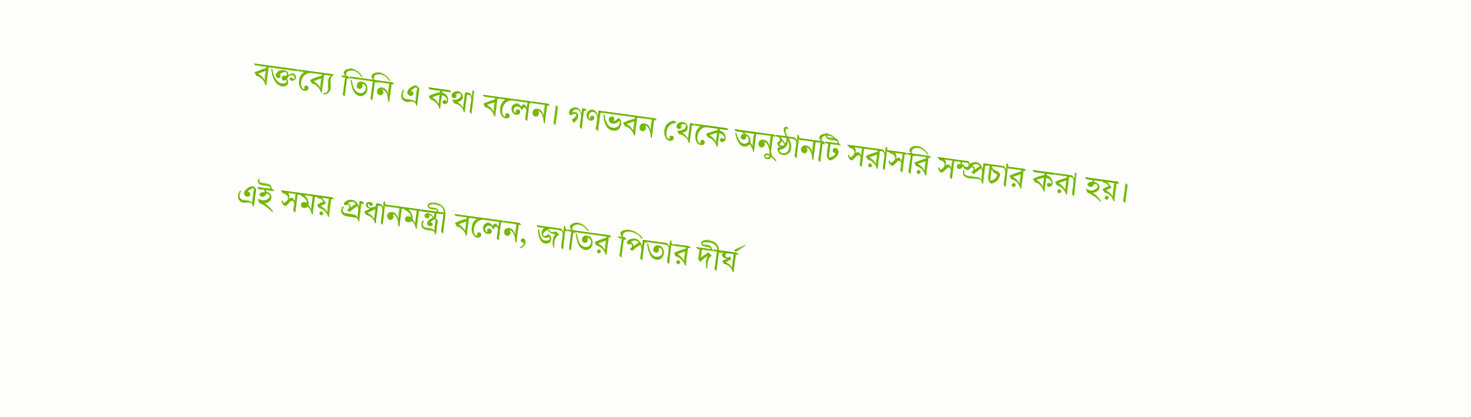বক্তব্যে তিনি এ কথা বলেন। গণভবন থেকে অনুষ্ঠানটি সরাসরি সম্প্রচার করা হয়।

এই সময় প্রধানমন্ত্রী বলেন, জাতির পিতার দীর্ঘ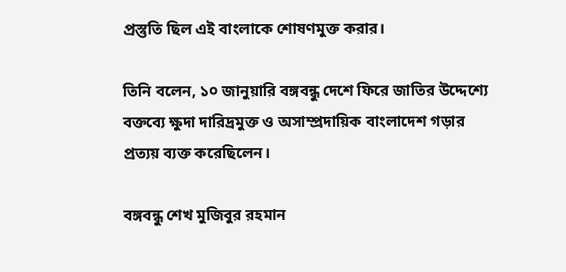প্রস্তুতি ছিল এই বাংলাকে শোষণমুক্ত করার।

তিনি বলেন, ১০ জানুয়ারি বঙ্গবন্ধু দেশে ফিরে জাতির উদ্দেশ্যে বক্তব্যে ক্ষুদা দারিদ্রমুক্ত ও অসাম্প্রদায়িক বাংলাদেশ গড়ার প্রত্যয় ব্যক্ত করেছিলেন।

বঙ্গবন্ধু শেখ মুজিবুর রহমান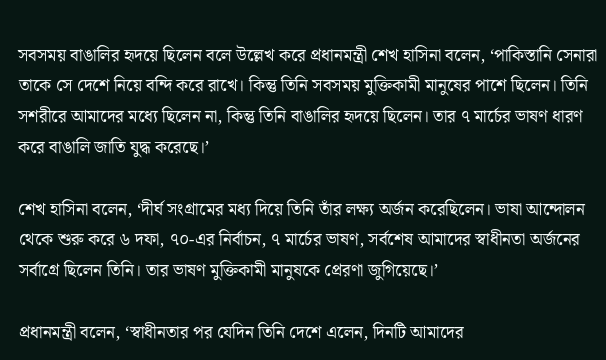সবসময় বাঙালির হৃদয়ে ছিলেন বলে উল্লেখ করে প্রধানমন্ত্রী শেখ হাসিনা বলেন, ‘পাকিস্তানি সেনারা তাকে সে দেশে নিয়ে বন্দি করে রাখে। কিন্তু তিনি সবসময় মুক্তিকামী মানুষের পাশে ছিলেন। তিনি সশরীরে আমাদের মধ্যে ছিলেন না, কিন্তু তিনি বাঙালির হৃদয়ে ছিলেন। তার ৭ মার্চের ভাষণ ধারণ করে বাঙালি জাতি যুদ্ধ করেছে।’

শেখ হাসিনা বলেন, ‘দীর্ঘ সংগ্রামের মধ্য দিয়ে তিনি তাঁর লক্ষ্য অর্জন করেছিলেন। ভাষা আন্দোলন থেকে শুরু করে ৬ দফা, ৭০-এর নির্বাচন, ৭ মার্চের ভাষণ, সর্বশেষ আমাদের স্বাধীনতা অর্জনের সর্বাগ্রে ছিলেন তিনি। তার ভাষণ মুক্তিকামী মানুষকে প্রেরণা জুগিয়েছে।’

প্রধানমন্ত্রী বলেন, ‘স্বাধীনতার পর যেদিন তিনি দেশে এলেন, দিনটি আমাদের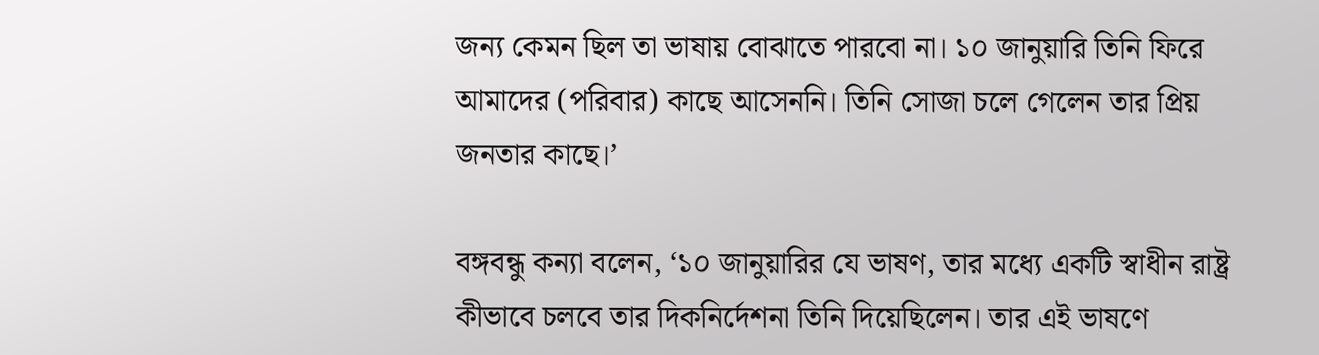জন্য কেমন ছিল তা ভাষায় বোঝাতে পারবো না। ১০ জানুয়ারি তিনি ফিরে আমাদের (পরিবার) কাছে আসেননি। তিনি সোজা চলে গেলেন তার প্রিয় জনতার কাছে।’

বঙ্গবন্ধু কন্যা বলেন, ‘১০ জানুয়ারির যে ভাষণ, তার মধ্যে একটি স্বাধীন রাষ্ট্র কীভাবে চলবে তার দিকনির্দেশনা তিনি দিয়েছিলেন। তার এই ভাষণে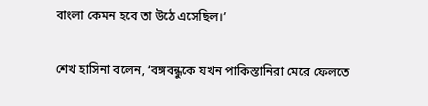বাংলা কেমন হবে তা উঠে এসেছিল।’

শেখ হাসিনা বলেন, ‘বঙ্গবন্ধুকে যখন পাকিস্তানিরা মেরে ফেলতে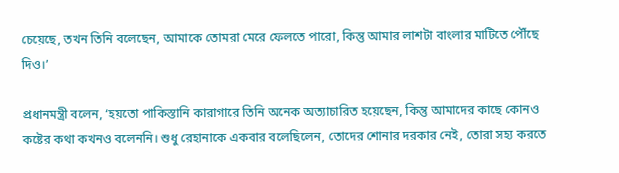চেয়েছে, তখন তিনি বলেছেন, আমাকে তোমরা মেরে ফেলতে পারো, কিন্তু আমার লাশটা বাংলার মাটিতে পৌঁছে দিও।’

প্রধানমন্ত্রী বলেন, ‘হয়তো পাকিস্তানি কারাগারে তিনি অনেক অত্যাচারিত হয়েছেন, কিন্তু আমাদের কাছে কোনও কষ্টের কথা কখনও বলেননি। শুধু রেহানাকে একবার বলেছিলেন, তোদের শোনার দরকার নেই, তোরা সহ্য করতে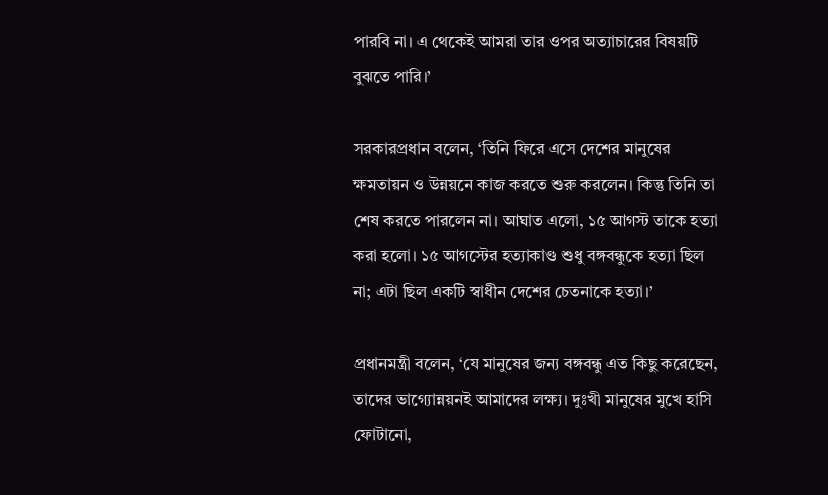পারবি না। এ থেকেই আমরা তার ওপর অত্যাচারের বিষয়টি বুঝতে পারি।’

সরকারপ্রধান বলেন, ‘তিনি ফিরে এসে দেশের মানুষের ক্ষমতায়ন ও উন্নয়নে কাজ করতে শুরু করলেন। কিন্তু তিনি তা শেষ করতে পারলেন না। আঘাত এলো, ১৫ আগস্ট তাকে হত্যা করা হলো। ১৫ আগস্টের হত্যাকাণ্ড শুধু বঙ্গবন্ধুকে হত্যা ছিল না; এটা ছিল একটি স্বাধীন দেশের চেতনাকে হত্যা।’

প্রধানমন্ত্রী বলেন, ‘যে মানুষের জন্য বঙ্গবন্ধু এত কিছু করেছেন, তাদের ভাগ্যোন্নয়নই আমাদের লক্ষ্য। দুঃখী মানুষের মুখে হাসি ফোটানো,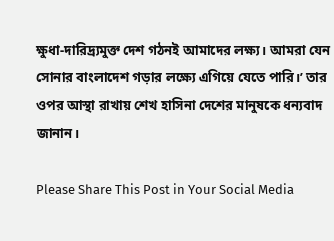ক্ষুধা-দারিদ্র্যমুক্ত দেশ গঠনই আমাদের লক্ষ্য। আমরা যেন সোনার বাংলাদেশ গড়ার লক্ষ্যে এগিয়ে যেতে পারি।’ তার ওপর আস্থা রাখায় শেখ হাসিনা দেশের মানুষকে ধন্যবাদ জানান।

Please Share This Post in Your Social Media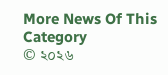More News Of This Category
© ২০২৬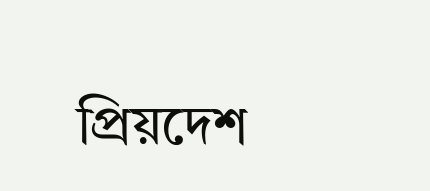প্রিয়দেশ